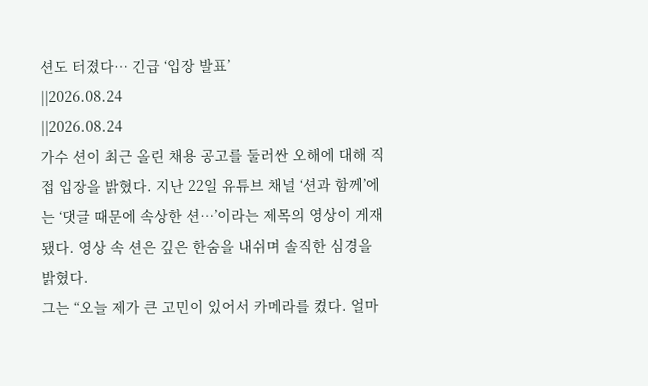션도 터졌다… 긴급 ‘입장 발표’
||2026.08.24
||2026.08.24
가수 션이 최근 올린 채용 공고를 둘러싼 오해에 대해 직접 입장을 밝혔다. 지난 22일 유튜브 채널 ‘션과 함께’에는 ‘댓글 때문에 속상한 션…’이라는 제목의 영상이 게재됐다. 영상 속 션은 깊은 한숨을 내쉬며 솔직한 심경을 밝혔다.
그는 “오늘 제가 큰 고민이 있어서 카메라를 켰다. 얼마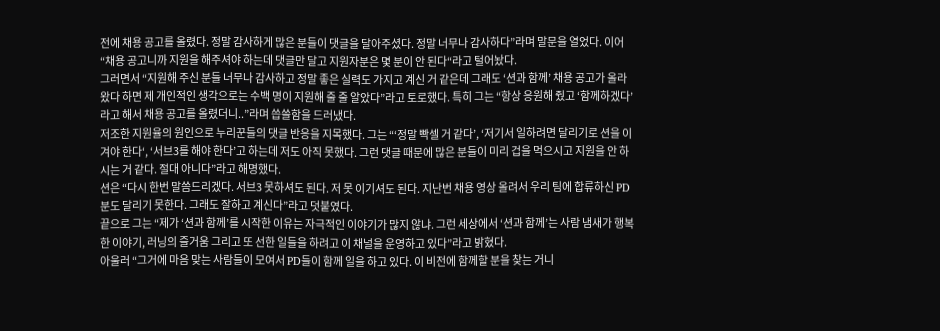전에 채용 공고를 올렸다. 정말 감사하게 많은 분들이 댓글을 달아주셨다. 정말 너무나 감사하다”라며 말문을 열었다. 이어 “채용 공고니까 지원을 해주셔야 하는데 댓글만 달고 지원자분은 몇 분이 안 된다“라고 털어놨다.
그러면서 “지원해 주신 분들 너무나 감사하고 정말 좋은 실력도 가지고 계신 거 같은데 그래도 ‘션과 함께’ 채용 공고가 올라왔다 하면 제 개인적인 생각으로는 수백 명이 지원해 줄 줄 알았다”라고 토로했다. 특히 그는 “항상 응원해 줬고 ‘함께하겠다’라고 해서 채용 공고를 올렸더니..”라며 씁쓸함을 드러냈다.
저조한 지원율의 원인으로 누리꾼들의 댓글 반응을 지목했다. 그는 “‘정말 빡셀 거 같다’, ‘저기서 일하려면 달리기로 션을 이겨야 한다‘, ‘서브3를 해야 한다’고 하는데 저도 아직 못했다. 그런 댓글 때문에 많은 분들이 미리 겁을 먹으시고 지원을 안 하시는 거 같다. 절대 아니다”라고 해명했다.
션은 “다시 한번 말씀드리겠다. 서브3 못하셔도 된다. 저 못 이기셔도 된다. 지난번 채용 영상 올려서 우리 팀에 합류하신 PD 분도 달리기 못한다. 그래도 잘하고 계신다”라고 덧붙였다.
끝으로 그는 “제가 ‘션과 함께’를 시작한 이유는 자극적인 이야기가 많지 않냐. 그런 세상에서 ‘션과 함께’는 사람 냄새가 행복한 이야기, 러닝의 즐거움 그리고 또 선한 일들을 하려고 이 채널을 운영하고 있다”라고 밝혔다.
아울러 “그거에 마음 맞는 사람들이 모여서 PD들이 함께 일을 하고 있다. 이 비전에 함께할 분을 찾는 거니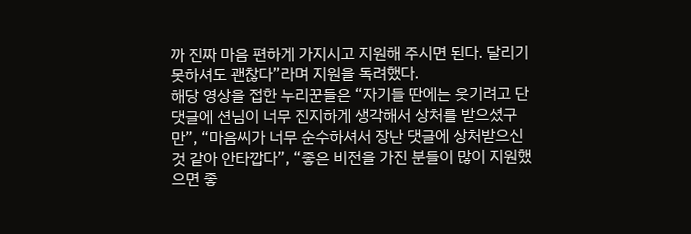까 진짜 마음 편하게 가지시고 지원해 주시면 된다. 달리기 못하셔도 괜찮다”라며 지원을 독려했다.
해당 영상을 접한 누리꾼들은 “자기들 딴에는 웃기려고 단 댓글에 션님이 너무 진지하게 생각해서 상처를 받으셨구만”, “마음씨가 너무 순수하셔서 장난 댓글에 상처받으신 것 같아 안타깝다”, “좋은 비전을 가진 분들이 많이 지원했으면 좋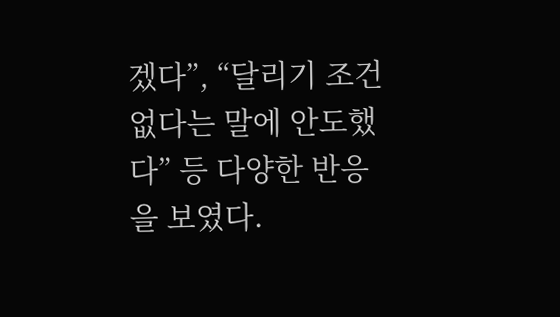겠다”, “달리기 조건 없다는 말에 안도했다” 등 다양한 반응을 보였다.